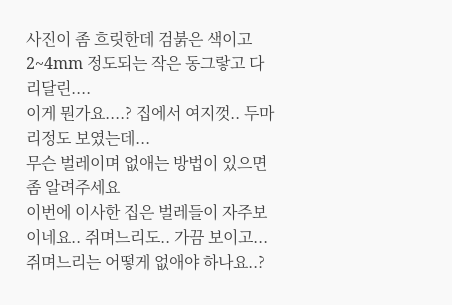사진이 좀 흐릿한데 검붉은 색이고 2~4mm 정도되는 작은 동그랗고 다리달린....
이게 뭔가요....? 집에서 여지껏.. 두마리정도 보였는데...
무슨 벌레이며 없애는 방법이 있으면 좀 알려주세요
이번에 이사한 집은 벌레들이 자주보이네요.. 쥐며느리도.. 가끔 보이고...쥐며느리는 어떻게 없애야 하나요..?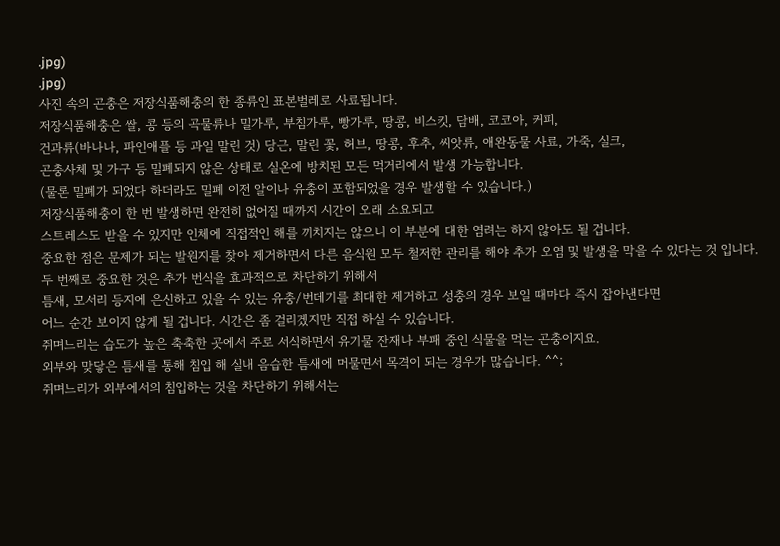.jpg)
.jpg)
사진 속의 곤충은 저장식품해충의 한 종류인 표본벌레로 사료됩니다.
저장식품해충은 쌀, 콩 등의 곡물류나 밀가루, 부침가루, 빵가루, 땅콩, 비스킷, 담배, 코코아, 커피,
건과류(바나나, 파인애플 등 과일 말린 것) 당근, 말린 꽃, 허브, 땅콩, 후추, 씨앗류, 애완동물 사료, 가죽, 실크,
곤충사체 및 가구 등 밀폐되지 않은 상태로 실온에 방치된 모든 먹거리에서 발생 가능합니다.
(물론 밀폐가 되었다 하더라도 밀폐 이전 알이나 유충이 포함되었을 경우 발생할 수 있습니다.)
저장식품해충이 한 번 발생하면 완전히 없어질 때까지 시간이 오래 소요되고
스트레스도 받을 수 있지만 인체에 직접적인 해를 끼치지는 않으니 이 부분에 대한 염려는 하지 않아도 될 겁니다.
중요한 점은 문제가 되는 발원지를 찾아 제거하면서 다른 음식원 모두 철저한 관리를 해야 추가 오염 및 발생을 막을 수 있다는 것 입니다.
두 번째로 중요한 것은 추가 번식을 효과적으로 차단하기 위해서
틈새, 모서리 등지에 은신하고 있을 수 있는 유충/번데기를 최대한 제거하고 성충의 경우 보일 때마다 즉시 잡아낸다면
어느 순간 보이지 않게 될 겁니다. 시간은 좀 걸리겠지만 직접 하실 수 있습니다.
쥐며느리는 습도가 높은 축축한 곳에서 주로 서식하면서 유기물 잔재나 부패 중인 식물을 먹는 곤충이지요.
외부와 맞닿은 틈새를 통해 침입 해 실내 음습한 틈새에 머물면서 목격이 되는 경우가 많습니다. ^^;
쥐며느리가 외부에서의 침입하는 것을 차단하기 위해서는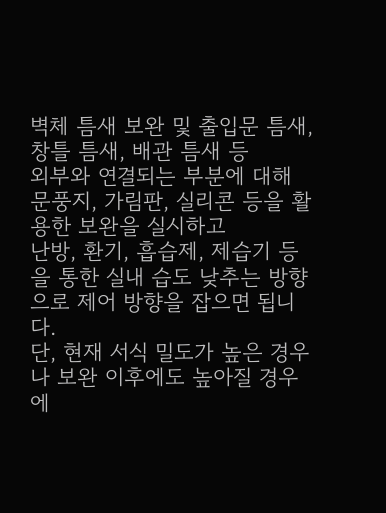벽체 틈새 보완 및 출입문 틈새, 창틀 틈새, 배관 틈새 등
외부와 연결되는 부분에 대해 문풍지, 가림판, 실리콘 등을 활용한 보완을 실시하고
난방, 환기, 흡습제, 제습기 등을 통한 실내 습도 낮추는 방향으로 제어 방향을 잡으면 됩니다.
단, 현재 서식 밀도가 높은 경우나 보완 이후에도 높아질 경우에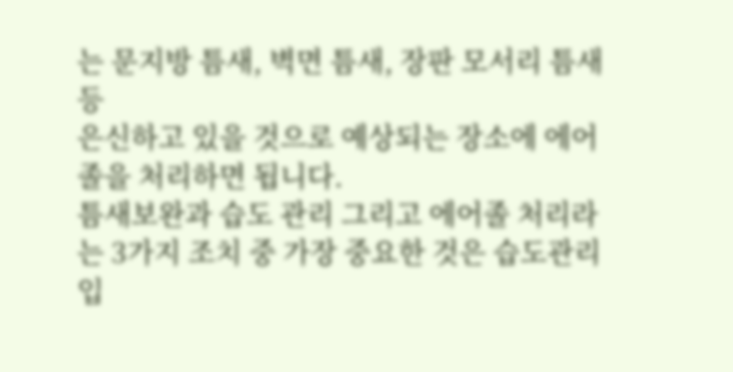는 문지방 틈새, 벽면 틈새, 장판 모서리 틈새 등
은신하고 있을 것으로 예상되는 장소에 에어졸을 처리하면 됩니다.
틈새보완과 습도 관리 그리고 에어졸 처리라는 3가지 조치 중 가장 중요한 것은 습도관리입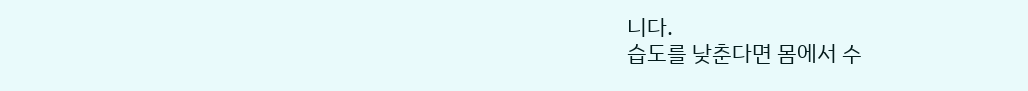니다.
습도를 낮춘다면 몸에서 수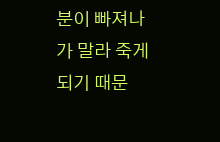분이 빠져나가 말라 죽게 되기 때문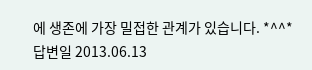에 생존에 가장 밀접한 관계가 있습니다. *^^*
답변일 2013.06.13